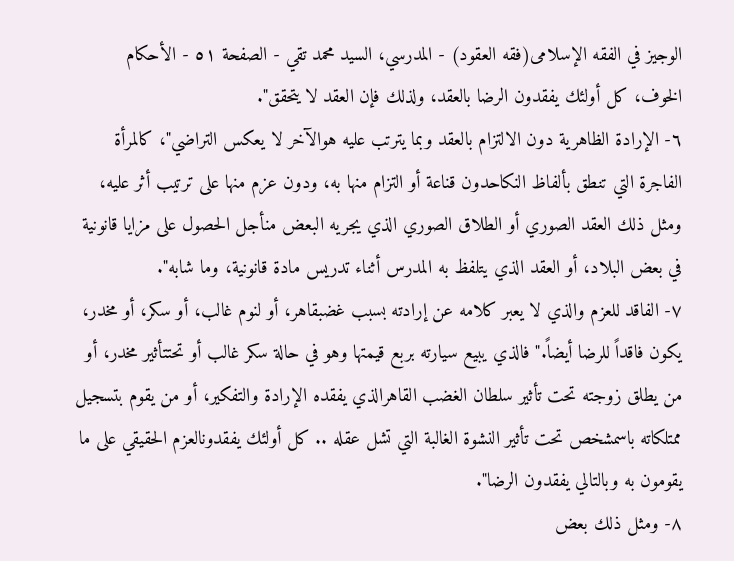الوجیز في الفقه الإسلامی(فقه العقود) - المدرسي، السيد محمد تقي - الصفحة ٥١ - الأحكام
الخوف، كل أولئك يفقدون الرضا بالعقد، ولذلك فإن العقد لا يتحقق".
٦- الإرادة الظاهرية دون الالتزام بالعقد وبما يترتب عليه هوالآخر لا يعكس التراضي"، كالمرأة الفاجرة التي تنطق بألفاظ النكاحدون قناعة أو التزام منها به، ودون عزم منها على ترتيب أثر عليه، ومثل ذلك العقد الصوري أو الطلاق الصوري الذي يجريه البعض منأجل الحصول على مزايا قانونية في بعض البلاد، أو العقد الذي يتلفظ به المدرس أثناء تدريس مادة قانونية، وما شابه".
٧- الفاقد للعزم والذي لا يعبر كلامه عن إرادته بسبب غضبقاهر، أو لنوم غالب، أو سكر، أو مخدر، يكون فاقداً للرضا أيضاً." فالذي يبيع سيارته بربع قيمتها وهو في حالة سكر غالب أو تحتتأثير مخدر، أو من يطلق زوجته تحت تأثير سلطان الغضب القاهرالذي يفقده الإرادة والتفكير، أو من يقوم بتسجيل ممتلكاته باسمشخص تحت تأثير النشوة الغالبة التي تشل عقله .. كل أولئك يفقدونالعزم الحقيقي على ما يقومون به وبالتالي يفقدون الرضا".
٨- ومثل ذلك بعض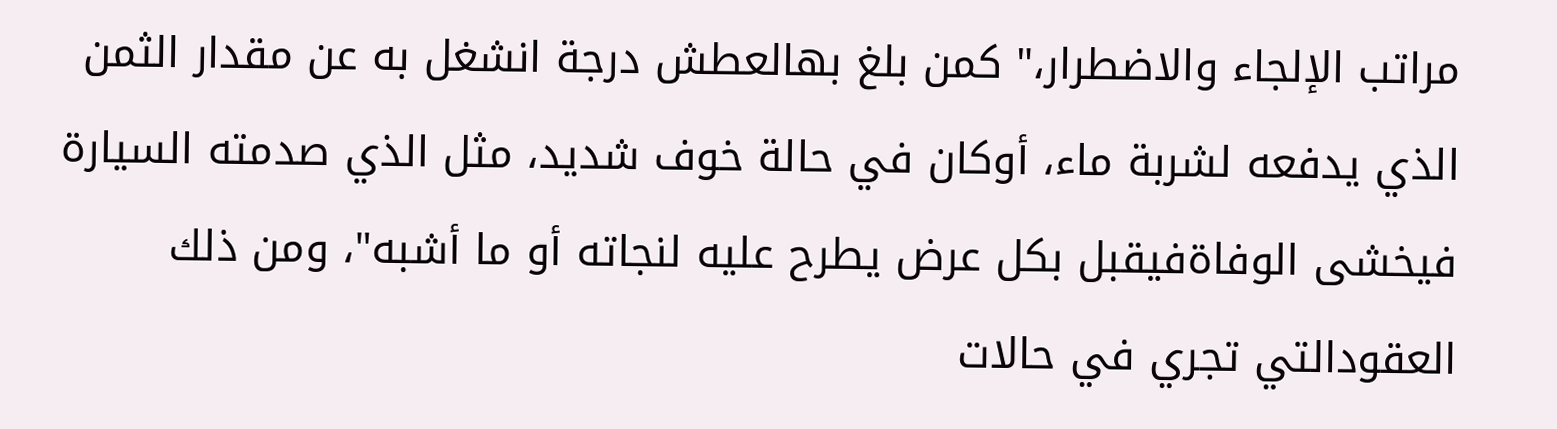مراتب الإلجاء والاضطرار،" كمن بلغ بهالعطش درجة انشغل به عن مقدار الثمن الذي يدفعه لشربة ماء، أوكان في حالة خوف شديد، مثل الذي صدمته السيارة فيخشى الوفاةفيقبل بكل عرض يطرح عليه لنجاته أو ما أشبه"، ومن ذلك العقودالتي تجري في حالات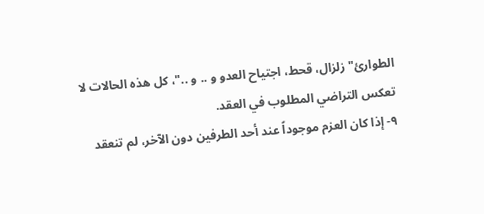الطوارئ" زلزال، قحط، اجتياح العدو و .. و .."، كل هذه الحالات لا تعكس التراضي المطلوب في العقد.
٩- إذا كان العزم موجوداً عند أحد الطرفين دون الآخر، لم تنعقد